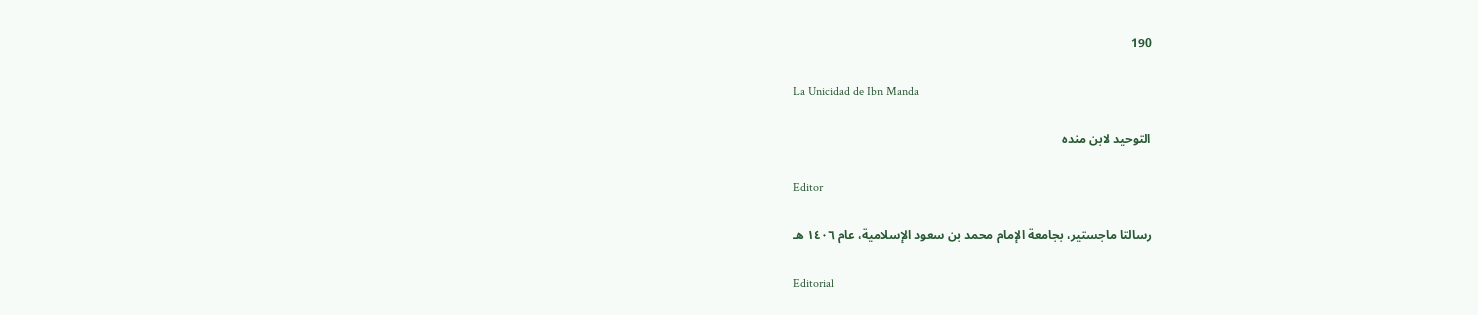190

La Unicidad de Ibn Manda

التوحيد لابن منده

Editor

رسالتا ماجستير، بجامعة الإمام محمد بن سعود الإسلامية، عام ١٤٠٦ هـ

Editorial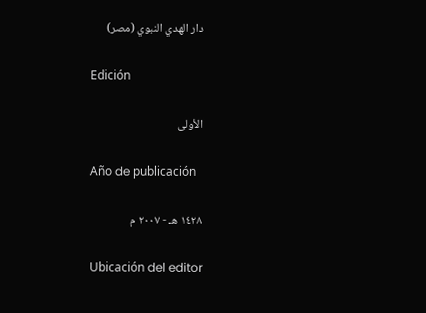دار الهدي النبوي (مصر)

Edición

الأولى

Año de publicación

١٤٢٨ هـ - ٢٠٠٧ م

Ubicación del editor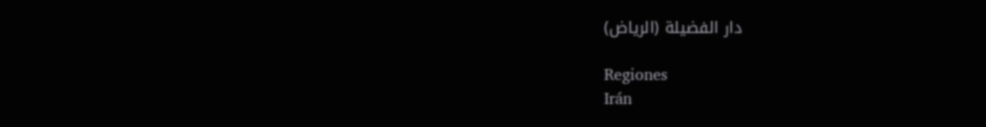دار الفضيلة (الرياض)

Regiones
Irán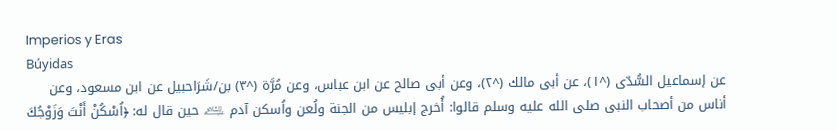Imperios y Eras
Búyidas
عن إسماعيل السُّدّى (^١)، عن أبى مالك (^٢)، وعن أبى صالح عن ابن عباس، وعن مُرَّة (^٣) بن/شَرَاحبيل عن ابن مسعود، وعن أناس من أصحاب النبى صلى الله عليه وسلم قالوا: أُخرج إبليس من الجنة ولُعن واُسكن آدم ﵇ حين قال له: ﴿اُسْكُنْ أَنْتَ وَزَوْجُكَ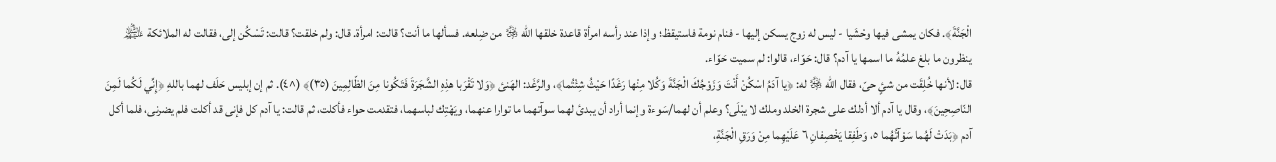الْجَنَّةَ﴾. فكان يمشى فيها وحْشَيا - ليس له زوج يسكن إليها - فنام نومة فاستيقظ؛ وإذا عند رأسه امرأة قاعدة خلقها الله ﷿ من ضِلعه. فسألها ما أنت؟ قالت: امرأة. قال: ولم خلقت؟ قالت: تَسْكُن إلى، فقالت له الملائكة ﵈ ينظرون ما بلغ علمُهُ ما اسمها يا آدم؟ قال: حَوّاء، قالوا: لم سميت حَوّاء.
قال: لأنها خُلِقَت من شئٍ حىّ، فقال الله ﷿ له: ﴿يا آدَمُ اسْكُنْ أَنْتَ وَزَوْجُكَ الْجَنَّةَ وَكُلا مِنْها رَغَدًا حَيْثُ شِئْتُما﴾، والرَّغَد: الهَنئ ﴿وَلا تَقْرَبا هذِهِ الشَّجَرَةَ فَتَكُونا مِنَ الظّالِمِينَ (٣٥)﴾ (^٤). ثم إن إبليس حَلَف لهما باللهِ ﴿إِنِّي لَكُما لَمِنَ النّاصِحِينَ﴾، وقال يا آدم ألا أدلك على شجرة الخلد وملك لا يبْلَى؟ وعلم أن لهما/سَوءة وإنما أراد أن يبدئ لهما سوآتهما ما توارا عنهما، ويَهْتِك لباسهما، فتقدمت حواء فأكلت، ثم قالت: يا آدم كل فإنى قد أكلت فلم يضرنى، فلما أكل آدم ﴿بَدَتْ لَهُما سَوْآتُهُما ٥، وَطَفِقا يَخْصِفانِ ٦ عَلَيْهِما مِنْ وَرَقِ الْجَنَّةِ،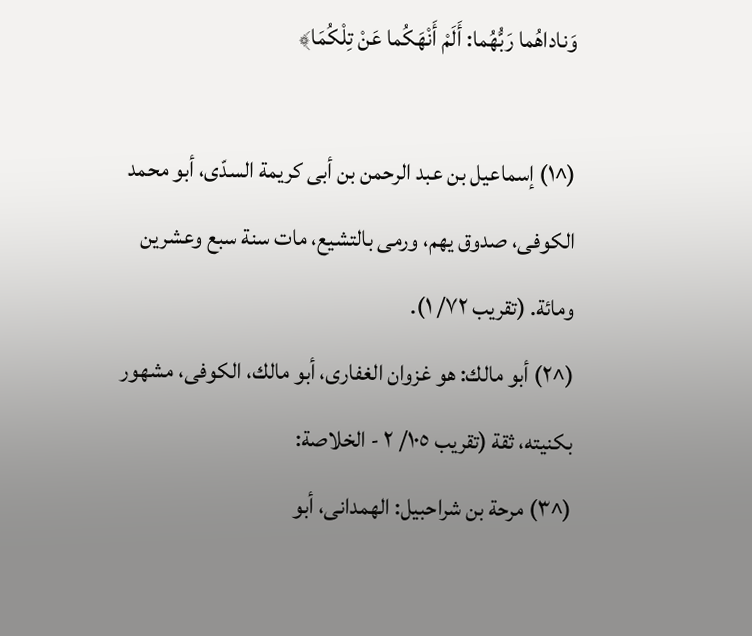وَناداهُما رَبُّهُما: أَلَمْ أَنْهَكُما عَنْ تِلْكُمَا﴾

(^١) إسماعيل بن عبد الرحمن بن أبى كريمة السدّى، أبو محمد الكوفى، صدوق يهم، ورمى بالتشيع، مات سنة سبع وعشرين ومائة. (تقريب ٧٢/ ١).
(^٢) أبو مالك: هو غزوان الغفارى، أبو مالك، الكوفى، مشهور بكنيته، ثقة (تقريب ١٠٥/ ٢ - الخلاصة:
(^٣) مرحة بن شراحبيل: الهمدانى، أبو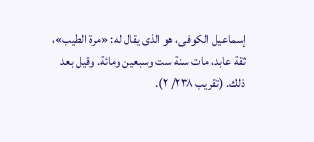إسماعيل الكوفى، هو الذى يقال له: «مرة الطيب»، ثقة عابد، مات سنة ست وسبعين ومائة. وقيل بعد ذلك. (تقريب ٢٣٨/ ٢).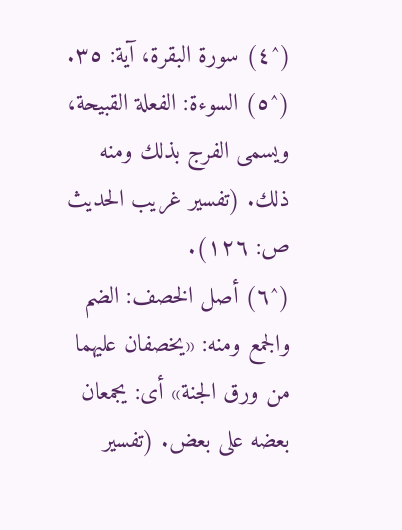(^٤) سورة البقرة، آية: ٣٥.
(^٥) السوءة: الفعلة القبيحة، ويسمى الفرج بذلك ومنه ذلك. (تفسير غريب الحديث ص: ١٢٦).
(^٦) أصل الخصف: الضم والجمع ومنه: «يخصفان عليهما من ورق الجنة» أى: يجمعان بعضه على بعض. (تفسير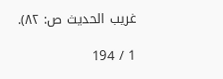غريب الحديث ص: ٨٢).

1 / 194